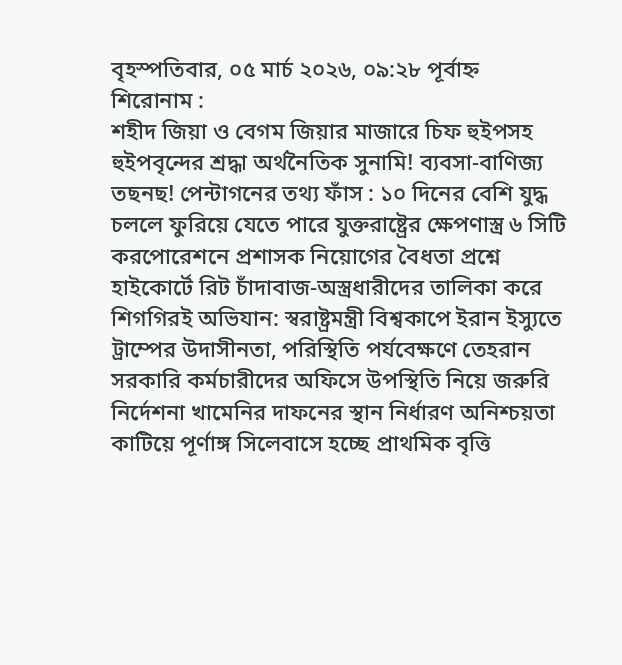বৃহস্পতিবার, ০৫ মার্চ ২০২৬, ০৯:২৮ পূর্বাহ্ন
শিরোনাম :
শহীদ জিয়া ও বেগম জিয়ার মাজারে চিফ হুইপসহ হুইপবৃন্দের শ্রদ্ধা অর্থনৈতিক সুনামি! ব্যবসা-বাণিজ্য তছনছ! পেন্টাগনের তথ্য ফাঁস : ১০ দিনের বেশি যুদ্ধ চললে ফুরিয়ে যেতে পারে যুক্তরাষ্ট্রের ক্ষেপণাস্ত্র ৬ সিটি করপোরেশনে প্রশাসক নিয়োগের বৈধতা প্রশ্নে হাইকোর্টে রিট চাঁদাবাজ-অস্ত্রধারীদের তালিকা করে শিগগিরই অভিযান: স্বরাষ্ট্রমন্ত্রী বিশ্বকাপে ইরান ইস্যুতে ট্রাম্পের উদাসীনতা, পরিস্থিতি পর্যবেক্ষণে তেহরান সরকারি কর্মচারীদের অফিসে উপস্থিতি নিয়ে জরুরি নির্দেশনা খামেনির দাফনের স্থান নির্ধারণ অনিশ্চয়তা কাটিয়ে পূর্ণাঙ্গ সিলেবাসে হচ্ছে প্রাথমিক বৃত্তি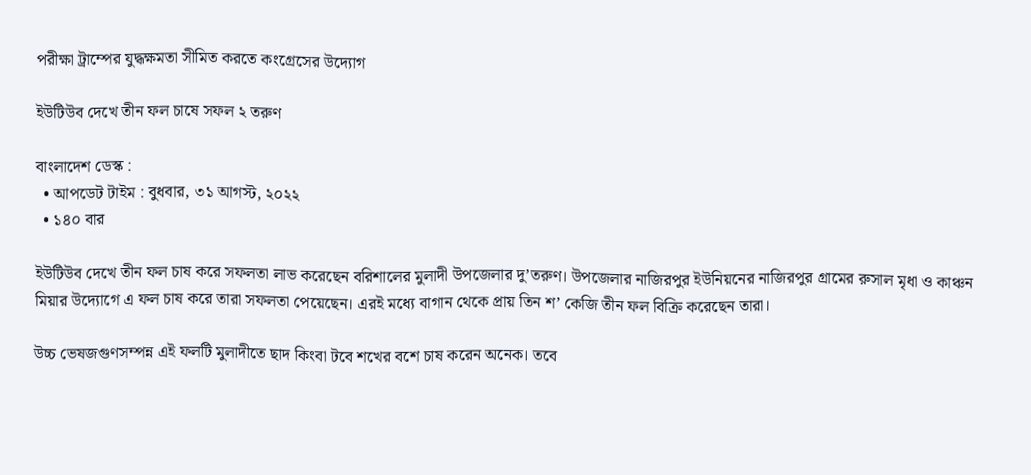পরীক্ষা ট্রাম্পের যুদ্ধক্ষমতা সীমিত করতে কংগ্রেসের উদ্যোগ

ইউটিউব দেখে তীন ফল চাষে সফল ২ তরুণ

বাংলাদেশ ডেস্ক :
  • আপডেট টাইম : বুধবার, ৩১ আগস্ট, ২০২২
  • ১৪০ বার

ইউটিউব দেখে তীন ফল চাষ করে সফলতা লাভ করেছেন বরিশালের মুলাদী উপজেলার দু’তরুণ। উপজেলার নাজিরপুর ইউনিয়নের নাজিরপুর গ্রামের রুসাল মৃধা ও কাঞ্চন মিয়ার উদ্যোগে এ ফল চাষ করে তারা সফলতা পেয়েছেন। এরই মধ্যে বাগান থেকে প্রায় তিন শ’ কেজি তীন ফল বিক্রি করেছেন তারা।

উচ্চ ভেষজগুণসম্পন্ন এই ফলটি মুলাদীতে ছাদ কিংবা টবে শখের বশে চাষ করেন অনেক। তবে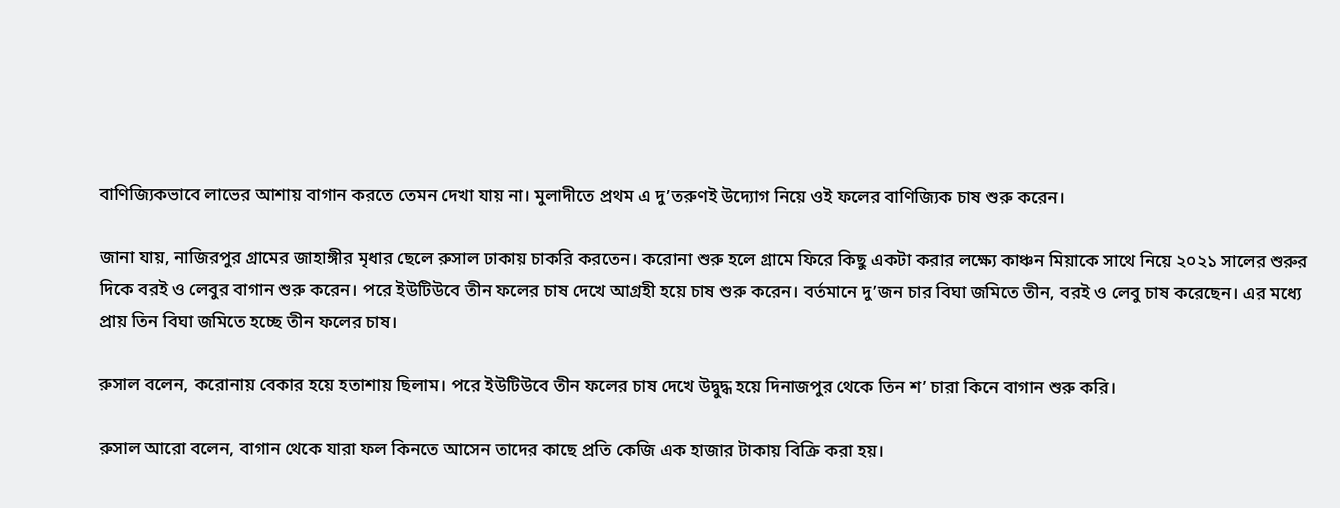বাণিজ্যিকভাবে লাভের আশায় বাগান করতে তেমন দেখা যায় না। মুলাদীতে প্রথম এ দু’তরুণই উদ্যোগ নিয়ে ওই ফলের বাণিজ্যিক চাষ শুরু করেন।

জানা যায়, নাজিরপুর গ্রামের জাহাঙ্গীর মৃধার ছেলে রুসাল ঢাকায় চাকরি করতেন। করোনা শুরু হলে গ্রামে ফিরে কিছু একটা করার লক্ষ্যে কাঞ্চন মিয়াকে সাথে নিয়ে ২০২১ সালের শুরুর দিকে বরই ও লেবুর বাগান শুরু করেন। পরে ইউটিউবে তীন ফলের চাষ দেখে আগ্রহী হয়ে চাষ শুরু করেন। বর্তমানে দু’জন চার বিঘা জমিতে তীন, বরই ও লেবু চাষ করেছেন। এর মধ্যে প্রায় তিন বিঘা জমিতে হচ্ছে তীন ফলের চাষ।

রুসাল বলেন, করোনায় বেকার হয়ে হতাশায় ছিলাম। পরে ইউটিউবে তীন ফলের চাষ দেখে উদ্বুদ্ধ হয়ে দিনাজপুর থেকে তিন শ’ চারা কিনে বাগান শুরু করি।

রুসাল আরো বলেন, বাগান থেকে যারা ফল কিনতে আসেন তাদের কাছে প্রতি কেজি এক হাজার টাকায় বিক্রি করা হয়।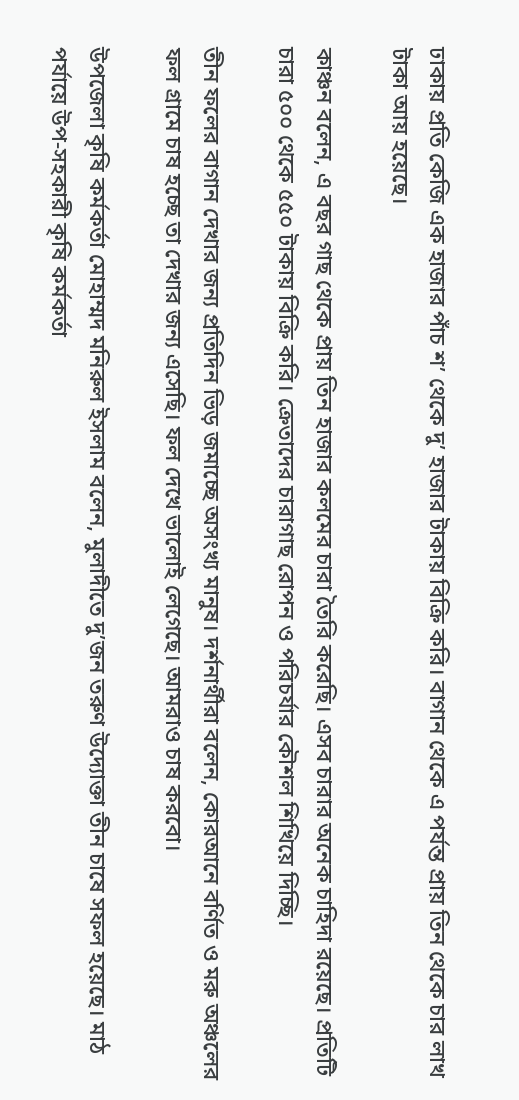ঢাকায় প্রতি কেজি এক হাজার পাঁচ শ’ থেকে দু’ হাজার টাকায় বিক্রি করি। বাগান থেকে এ পর্যন্ত প্রায় তিন থেকে চার লাখ টাকা আয় হয়েছে।

কাঞ্চন বলেন, এ বছর গাছ থেকে প্রায় তিন হাজার কলমের চারা তৈরি করেছি। এসব চারার অনেক চাহিদা রয়েছে। প্রতিটি চারা ৫০০ থেকে ৫৫০ টাকায় বিক্রি করি। ক্রেতাদের চারাগাছ রোপন ও পরিচর্যার কৌশল শিখিয়ে দিচ্ছি।

তীন ফলের বাগান দেখার জন্য প্রতিদিন ভিড় জমাচ্ছে অসংখ্য মানুষ। দর্শনার্থীরা বলেন, কোরআনে বর্ণিত ও মরু অঞ্চলের ফল গ্রামে চাষ হচ্ছে তা দেখার জন্য এসেছি। ফল দেখে ভালোই লেগেছে। আমরাও চাষ করবো।

উপজেলা কৃষি কর্মকর্তা মোহাম্মদ মনিরুল ইসলাম বলেন, মুলাদীতে দু’জন তরুণ উদ্যোক্তা তীন চাষে সফল হয়েছে। মাঠ পর্যায়ে উপ-সহকারী কৃষি কর্মকর্তা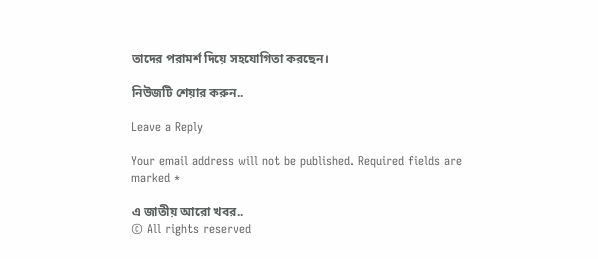তাদের পরামর্শ দিয়ে সহযোগিতা করছেন।

নিউজটি শেয়ার করুন..

Leave a Reply

Your email address will not be published. Required fields are marked *

এ জাতীয় আরো খবর..
© All rights reserved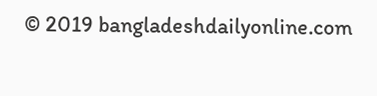© 2019 bangladeshdailyonline.com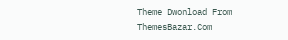Theme Dwonload From ThemesBazar.Com